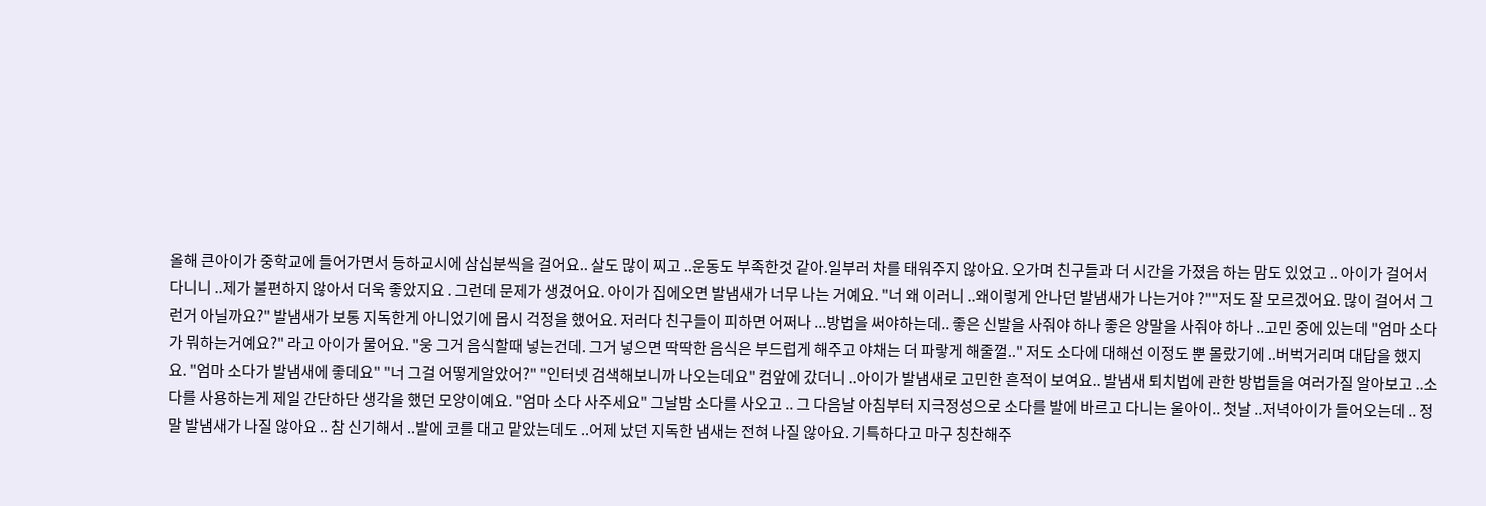올해 큰아이가 중학교에 들어가면서 등하교시에 삼십분씩을 걸어요.. 살도 많이 찌고 ..운동도 부족한것 같아.일부러 차를 태워주지 않아요. 오가며 친구들과 더 시간을 가졌음 하는 맘도 있었고 .. 아이가 걸어서 다니니 ..제가 불편하지 않아서 더욱 좋았지요 . 그런데 문제가 생겼어요. 아이가 집에오면 발냄새가 너무 나는 거예요. "너 왜 이러니 ..왜이렇게 안나던 발냄새가 나는거야 ?""저도 잘 모르겠어요. 많이 걸어서 그런거 아닐까요?" 발냄새가 보통 지독한게 아니었기에 몹시 걱정을 했어요. 저러다 친구들이 피하면 어쩌나 ...방법을 써야하는데.. 좋은 신발을 사줘야 하나 좋은 양말을 사줘야 하나 ..고민 중에 있는데 "엄마 소다가 뭐하는거예요?" 라고 아이가 물어요. "웅 그거 음식할때 넣는건데. 그거 넣으면 딱딱한 음식은 부드럽게 해주고 야채는 더 파랗게 해줄껄.." 저도 소다에 대해선 이정도 뿐 몰랐기에 ..버벅거리며 대답을 했지요. "엄마 소다가 발냄새에 좋데요" "너 그걸 어떻게알았어?" "인터넷 검색해보니까 나오는데요" 컴앞에 갔더니 ..아이가 발냄새로 고민한 흔적이 보여요.. 발냄새 퇴치법에 관한 방법들을 여러가질 알아보고 ..소다를 사용하는게 제일 간단하단 생각을 했던 모양이예요. "엄마 소다 사주세요" 그날밤 소다를 사오고 .. 그 다음날 아침부터 지극정성으로 소다를 발에 바르고 다니는 울아이.. 첫날 ..저녁아이가 들어오는데 .. 정말 발냄새가 나질 않아요 .. 참 신기해서 ..발에 코를 대고 맡았는데도 ..어제 났던 지독한 냄새는 전혀 나질 않아요. 기특하다고 마구 칭찬해주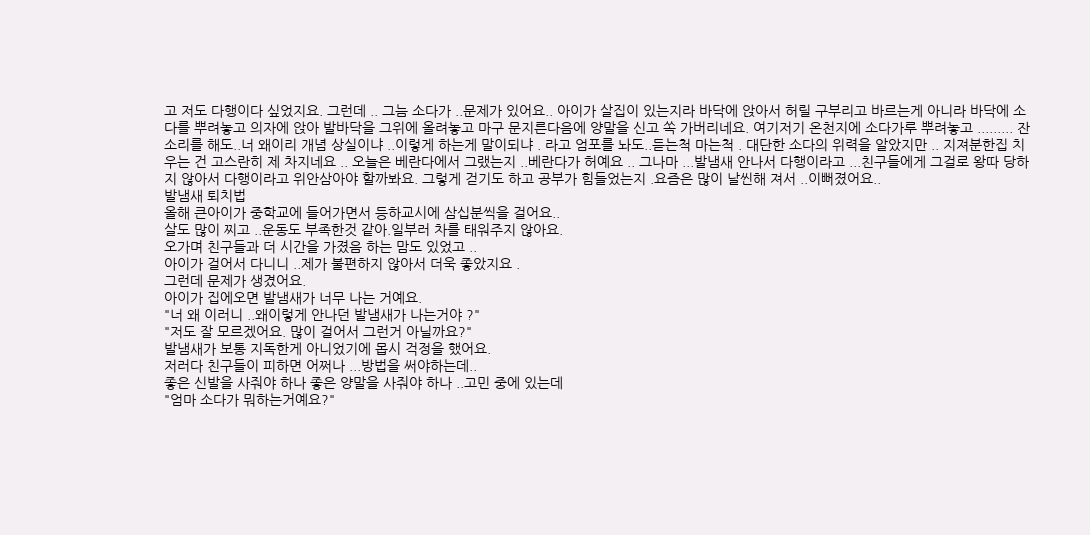고 저도 다행이다 싶었지요. 그런데 .. 그늠 소다가 ..문제가 있어요.. 아이가 살집이 있는지라 바닥에 앉아서 허릴 구부리고 바르는게 아니라 바닥에 소다를 뿌려놓고 의자에 앉아 발바닥을 그위에 올려놓고 마구 문지른다음에 양말을 신고 쏙 가버리네요. 여기저기 온천지에 소다가루 뿌려놓고 ......... 잔소리를 해도..너 왜이리 개념 상실이냐 ..이렇게 하는게 말이되냐 . 라고 엄포를 놔도..듣는척 마는척 . 대단한 소다의 위력을 알았지만 .. 지져분한집 치우는 건 고스란히 제 차지네요 .. 오늘은 베란다에서 그랬는지 ..베란다가 허예요 .. 그나마 ...발냄새 안나서 다행이라고 ...친구들에게 그걸로 왕따 당하지 않아서 다행이라고 위안삼아야 할까봐요. 그렇게 걷기도 하고 공부가 힘들었는지 .요즘은 많이 날씬해 져서 ..이뻐졌어요..
발냄새 퇴치법
올해 큰아이가 중학교에 들어가면서 등하교시에 삼십분씩을 걸어요..
살도 많이 찌고 ..운동도 부족한것 같아.일부러 차를 태워주지 않아요.
오가며 친구들과 더 시간을 가졌음 하는 맘도 있었고 ..
아이가 걸어서 다니니 ..제가 불편하지 않아서 더욱 좋았지요 .
그런데 문제가 생겼어요.
아이가 집에오면 발냄새가 너무 나는 거예요.
"너 왜 이러니 ..왜이렇게 안나던 발냄새가 나는거야 ?"
"저도 잘 모르겠어요. 많이 걸어서 그런거 아닐까요?"
발냄새가 보통 지독한게 아니었기에 몹시 걱정을 했어요.
저러다 친구들이 피하면 어쩌나 ...방법을 써야하는데..
좋은 신발을 사줘야 하나 좋은 양말을 사줘야 하나 ..고민 중에 있는데
"엄마 소다가 뭐하는거예요?"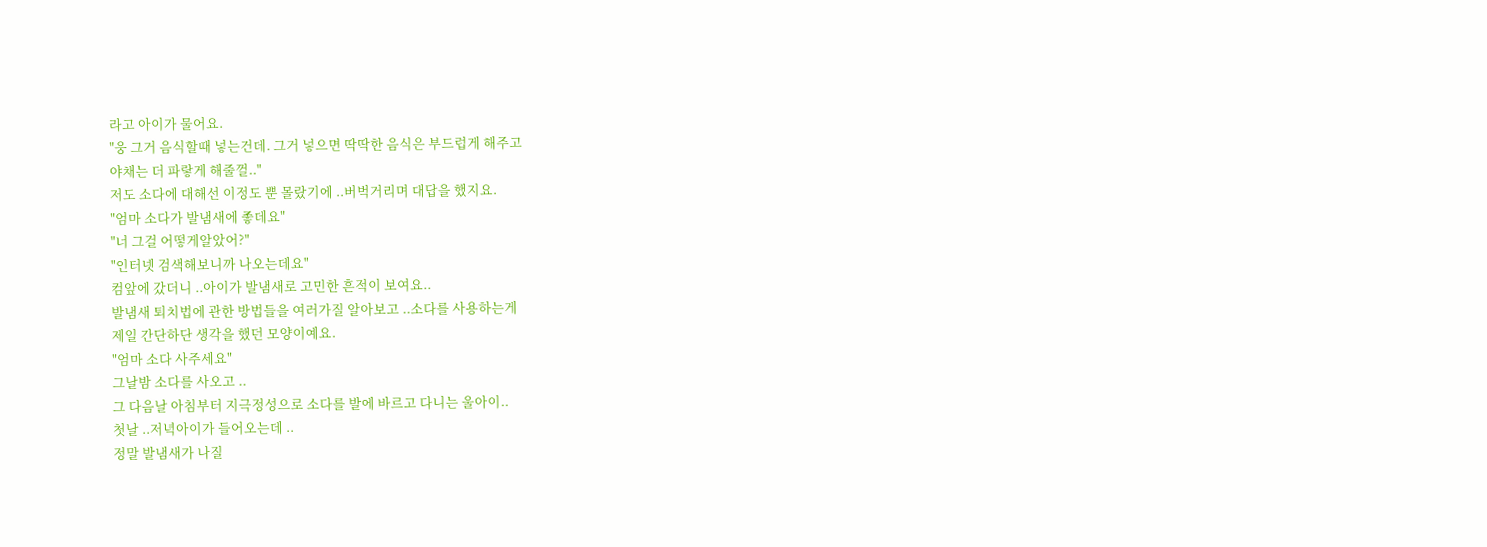라고 아이가 물어요.
"웅 그거 음식할때 넣는건데. 그거 넣으면 딱딱한 음식은 부드럽게 해주고
야채는 더 파랗게 해줄껄.."
저도 소다에 대해선 이정도 뿐 몰랐기에 ..버벅거리며 대답을 했지요.
"엄마 소다가 발냄새에 좋데요"
"너 그걸 어떻게알았어?"
"인터넷 검색해보니까 나오는데요"
컴앞에 갔더니 ..아이가 발냄새로 고민한 흔적이 보여요..
발냄새 퇴치법에 관한 방법들을 여러가질 알아보고 ..소다를 사용하는게
제일 간단하단 생각을 했던 모양이예요.
"엄마 소다 사주세요"
그날밤 소다를 사오고 ..
그 다음날 아침부터 지극정성으로 소다를 발에 바르고 다니는 울아이..
첫날 ..저녁아이가 들어오는데 ..
정말 발냄새가 나질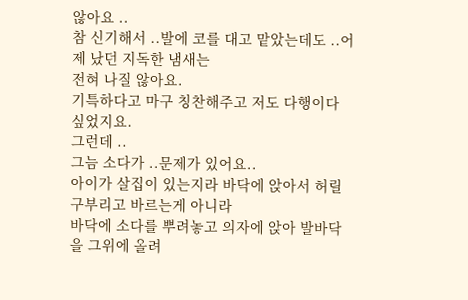않아요 ..
참 신기해서 ..발에 코를 대고 맡았는데도 ..어제 났던 지독한 냄새는
전혀 나질 않아요.
기특하다고 마구 칭찬해주고 저도 다행이다 싶었지요.
그런데 ..
그늠 소다가 ..문제가 있어요..
아이가 살집이 있는지라 바닥에 앉아서 허릴 구부리고 바르는게 아니라
바닥에 소다를 뿌려놓고 의자에 앉아 발바닥을 그위에 올려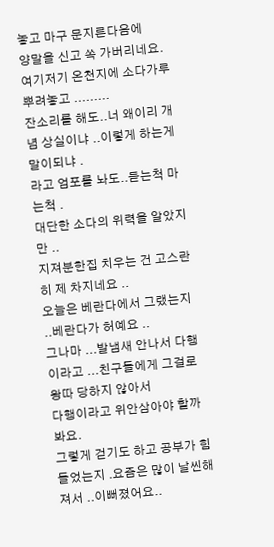놓고 마구 문지른다음에
양말을 신고 쏙 가버리네요.
여기저기 온천지에 소다가루 뿌려놓고 .........
잔소리를 해도..너 왜이리 개념 상실이냐 ..이렇게 하는게 말이되냐 .
라고 엄포를 놔도..듣는척 마는척 .
대단한 소다의 위력을 알았지만 ..
지져분한집 치우는 건 고스란히 제 차지네요 ..
오늘은 베란다에서 그랬는지 ..베란다가 허예요 ..
그나마 ...발냄새 안나서 다행이라고 ...친구들에게 그걸로 왕따 당하지 않아서
다행이라고 위안삼아야 할까봐요.
그렇게 걷기도 하고 공부가 힘들었는지 .요즘은 많이 날씬해 져서 ..이뻐졌어요..